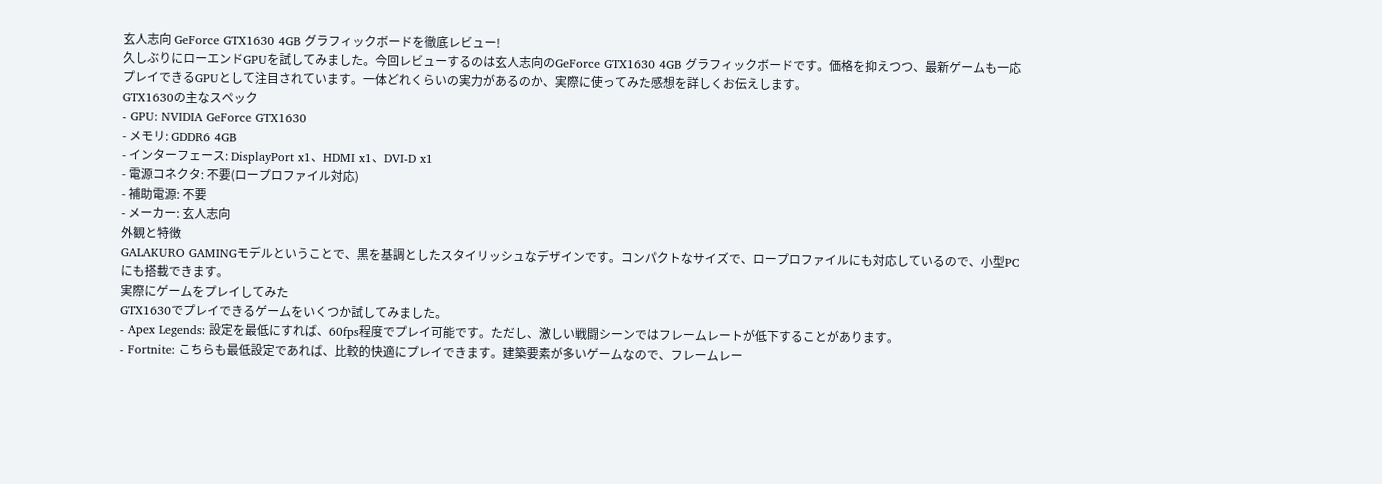玄人志向 GeForce GTX1630 4GB グラフィックボードを徹底レビュー!
久しぶりにローエンドGPUを試してみました。今回レビューするのは玄人志向のGeForce GTX1630 4GB グラフィックボードです。価格を抑えつつ、最新ゲームも一応プレイできるGPUとして注目されています。一体どれくらいの実力があるのか、実際に使ってみた感想を詳しくお伝えします。
GTX1630の主なスペック
- GPU: NVIDIA GeForce GTX1630
- メモリ: GDDR6 4GB
- インターフェース: DisplayPort x1、HDMI x1、DVI-D x1
- 電源コネクタ: 不要(ロープロファイル対応)
- 補助電源: 不要
- メーカー: 玄人志向
外観と特徴
GALAKURO GAMINGモデルということで、黒を基調としたスタイリッシュなデザインです。コンパクトなサイズで、ロープロファイルにも対応しているので、小型PCにも搭載できます。
実際にゲームをプレイしてみた
GTX1630でプレイできるゲームをいくつか試してみました。
- Apex Legends: 設定を最低にすれば、60fps程度でプレイ可能です。ただし、激しい戦闘シーンではフレームレートが低下することがあります。
- Fortnite: こちらも最低設定であれば、比較的快適にプレイできます。建築要素が多いゲームなので、フレームレー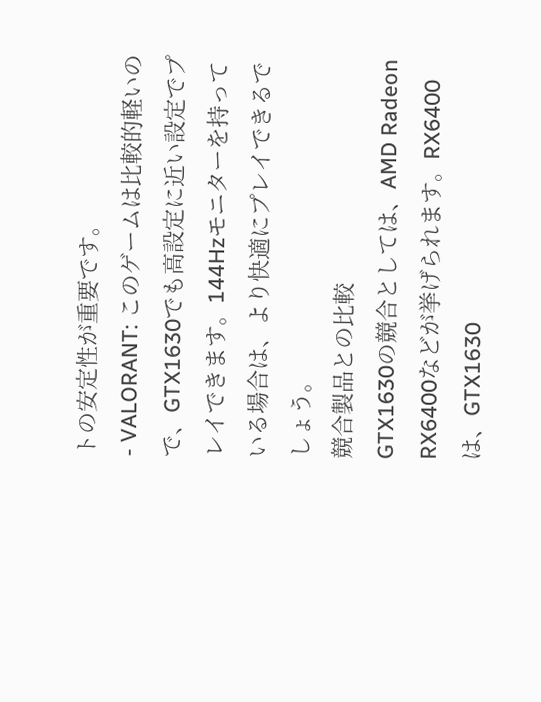トの安定性が重要です。
- VALORANT: このゲームは比較的軽いので、GTX1630でも高設定に近い設定でプレイできます。144Hzモニターを持っている場合は、より快適にプレイできるでしょう。
競合製品との比較
GTX1630の競合としては、AMD Radeon RX6400などが挙げられます。RX6400は、GTX1630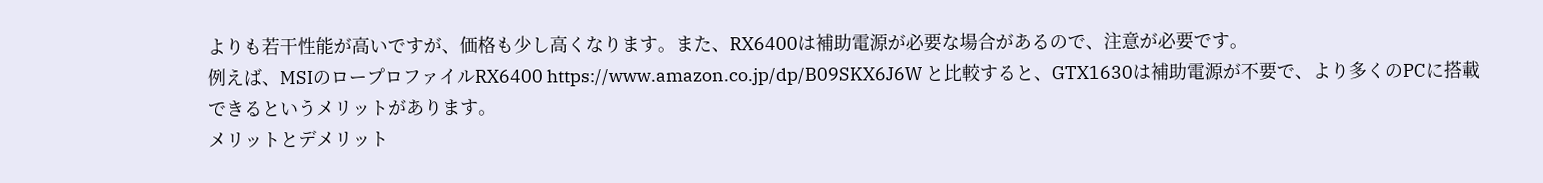よりも若干性能が高いですが、価格も少し高くなります。また、RX6400は補助電源が必要な場合があるので、注意が必要です。
例えば、MSIのロープロファイルRX6400 https://www.amazon.co.jp/dp/B09SKX6J6W と比較すると、GTX1630は補助電源が不要で、より多くのPCに搭載できるというメリットがあります。
メリットとデメリット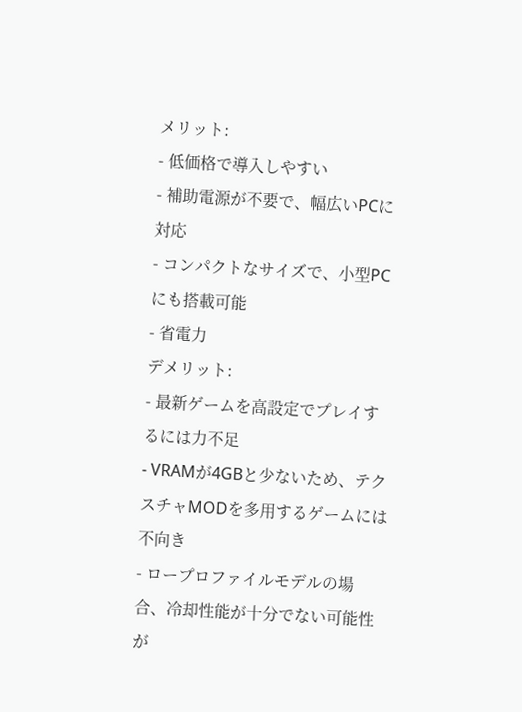メリット:
- 低価格で導入しやすい
- 補助電源が不要で、幅広いPCに対応
- コンパクトなサイズで、小型PCにも搭載可能
- 省電力
デメリット:
- 最新ゲームを高設定でプレイするには力不足
- VRAMが4GBと少ないため、テクスチャMODを多用するゲームには不向き
- ロープロファイルモデルの場合、冷却性能が十分でない可能性が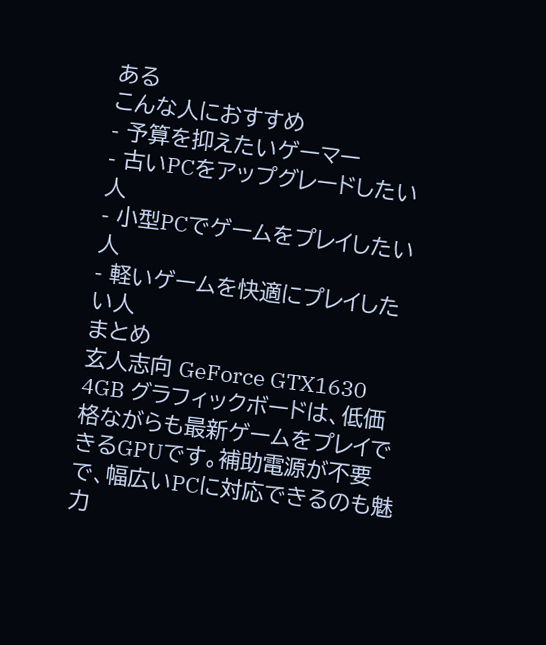ある
こんな人におすすめ
- 予算を抑えたいゲーマー
- 古いPCをアップグレードしたい人
- 小型PCでゲームをプレイしたい人
- 軽いゲームを快適にプレイしたい人
まとめ
玄人志向 GeForce GTX1630 4GB グラフィックボードは、低価格ながらも最新ゲームをプレイできるGPUです。補助電源が不要で、幅広いPCに対応できるのも魅力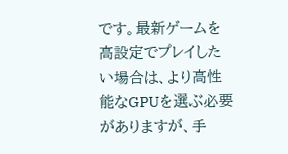です。最新ゲームを高設定でプレイしたい場合は、より高性能なGPUを選ぶ必要がありますが、手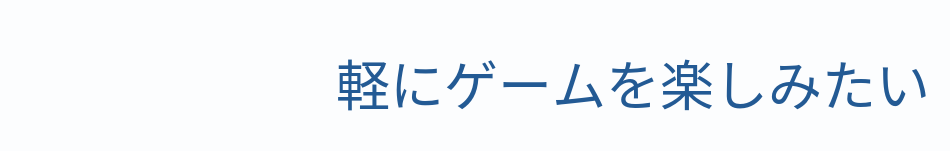軽にゲームを楽しみたい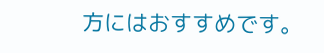方にはおすすめです。